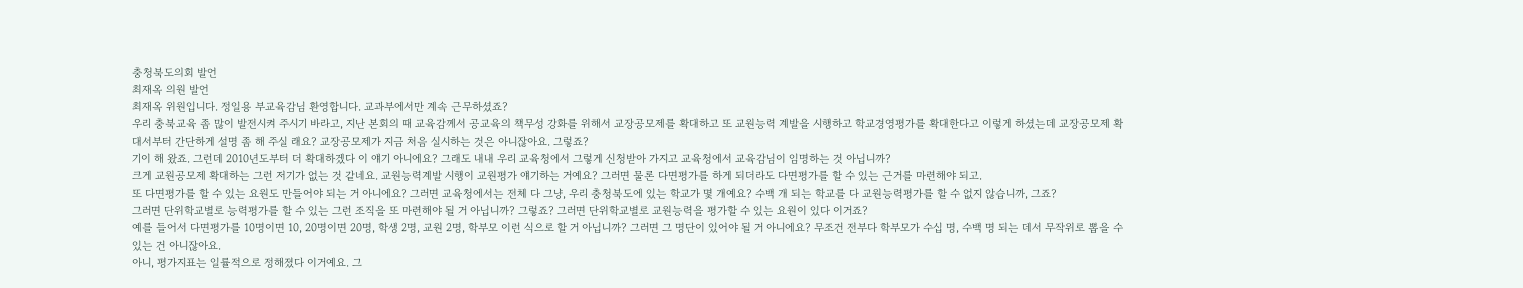충청북도의회 발언
최재옥 의원 발언
최재옥 위원입니다. 정일용 부교육감님 환영합니다. 교과부에서만 계속 근무하셨죠?
우리 충북교육 좀 많이 발전시켜 주시기 바라고, 지난 본회의 때 교육감께서 공교육의 책무성 강화를 위해서 교장공모제를 확대하고 또 교원능력 계발을 시행하고 학교경영평가를 확대한다고 이렇게 하셨는데 교장공모제 확대서부터 간단하게 설명 좀 해 주실 래요? 교장공모제가 지금 처음 실시하는 것은 아니잖아요. 그렇죠?
기이 해 왔죠. 그런데 2010년도부터 더 확대하겠다 이 얘기 아니에요? 그래도 내내 우리 교육청에서 그렇게 신청받아 가지고 교육청에서 교육감님이 임명하는 것 아닙니까?
크게 교원공모제 확대하는 그런 저기가 없는 것 같네요. 교원능력계발 시행이 교원평가 얘기하는 거예요? 그러면 물론 다면평가를 하게 되더라도 다면평가를 할 수 있는 근거를 마련해야 되고.
또 다면평가를 할 수 있는 요원도 만들어야 되는 거 아니에요? 그러면 교육청에서는 전체 다 그냥, 우리 충청북도에 있는 학교가 몇 개예요? 수백 개 되는 학교를 다 교원능력평가를 할 수 없지 않습니까, 그죠?
그러면 단위학교별로 능력평가를 할 수 있는 그런 조직을 또 마련해야 될 거 아닙니까? 그렇죠? 그러면 단위학교별로 교원능력을 평가할 수 있는 요원이 있다 이거죠?
예를 들어서 다면평가를 10명이면 10, 20명이면 20명, 학생 2명, 교원 2명, 학부모 이런 식으로 할 거 아닙니까? 그러면 그 명단이 있어야 될 거 아니에요? 무조건 전부다 학부모가 수십 명, 수백 명 되는 데서 무작위로 뽑을 수 있는 건 아니잖아요.
아니, 평가지표는 일률적으로 정해졌다 이거예요. 그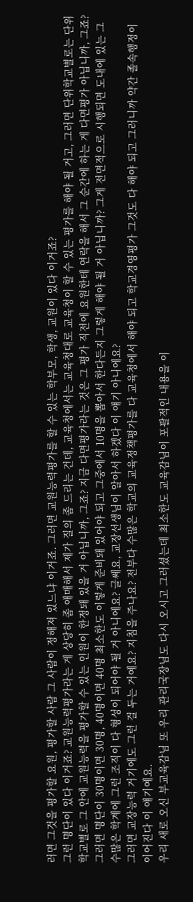러면 그것을 평가할 요원, 평가할 사람 그 사람이 정해져 있느냐 이거죠. 그러면 교원능력평가를 할 수 있는 학부모, 학생, 교원이 있다 이거죠?
그런 명단이 있다 이거죠? 교원능력평가라는 게 상당히 좀 애매해서 제가 질의 좀 드리는 건데, 교육청에서는 교육청대로 교육청이 할 수 있는 평가를 해야 될 거고, 그러면 단위학교별로는 단위학교별로 그 안에 교원능력을 평가할 수 있는 인원이 한정돼 있을 거 아닙니까, 그죠? 지금 다면평가라는 것은 그 평가 직전에 요원한테 연락을 해서 그 순간에 하는 게 다면평가 아닙니까, 그죠?
그러면 명단이 30명이면 30명, 40명이면 40명 최소한도 이렇게 준비돼 있어야 되고 그중에서 10명을 뽑아서 한다든지 그렇게 해야 될 거 아닙니까? 그게 전면적으로 시행되면 도내에 있는 그 수많은 학계에 그런 조직이 다 형성이 되어야 될 거 아니에요? 글쎄요, 교장선생님이 알아서 하겠다 이 얘기 아니에요?
그러면 교장능력 거기에도 그런 걸 두는 거예요? 지침을 주나요? 전부다 수많은 학교의 교육정책평가를 다 교육청에서 해야 되고 학교경영평가 그것도 다 해야 되고 그러니까 약간 졸속행정이 이어진다 이 얘기예요.
우리 새로 오신 부교육감님 또 우리 관리국장님도 다시 오시고 그러셨는데 최소한도 교육감님이 포괄적인 내용을 이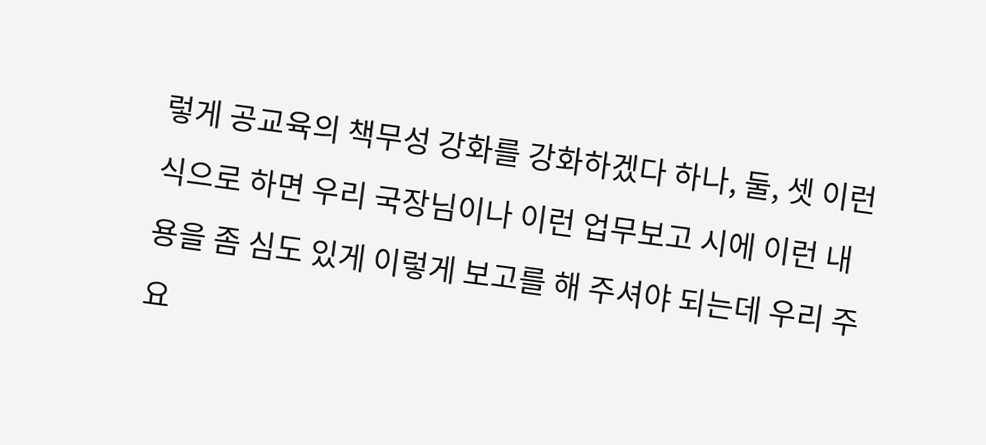렇게 공교육의 책무성 강화를 강화하겠다 하나, 둘, 셋 이런 식으로 하면 우리 국장님이나 이런 업무보고 시에 이런 내용을 좀 심도 있게 이렇게 보고를 해 주셔야 되는데 우리 주요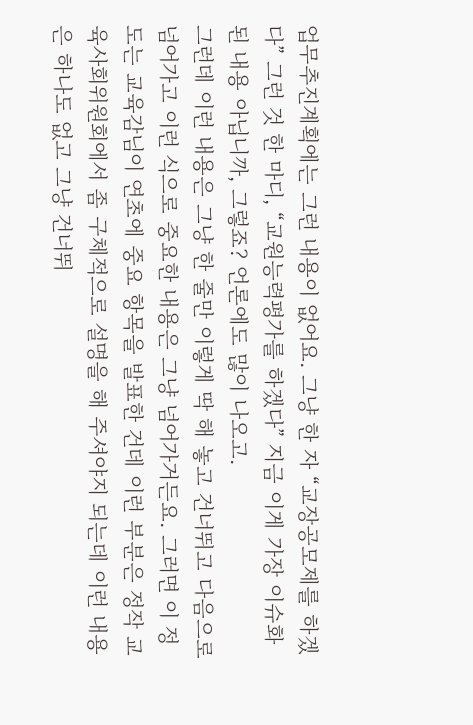업무추진계획에는 그런 내용이 없어요. 그냥 한 자 “교장공모제를 하겠다” 그런 것 한 마디, “교원능력평가를 하겠다” 지금 이게 가장 이슈화된 내용 아닙니까, 그렇죠? 언론에도 많이 나오고.
그런데 이런 내용은 그냥 한 줄만 이렇게 딱 해 놓고 건너뛰고 다음으로 넘어가고 이런 식으로 중요한 내용은 그냥 넘어가거든요. 그러면 이 정도는 교육감님이 연초에 중요 항목을 발표한 건데 이런 부분은 정작 교육사회위원회에서 좀 구체적으로 설명을 해 주셔야지 되는데 이런 내용은 하나도 없고 그냥 건너뛰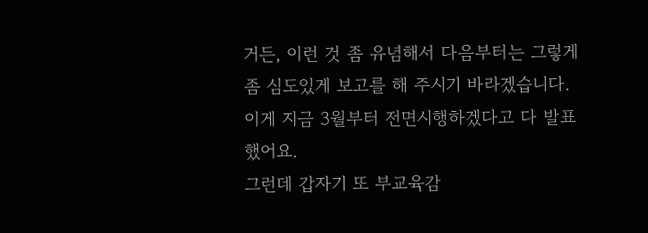거든, 이런 것 좀 유념해서 다음부터는 그렇게 좀 심도있게 보고를 해 주시기 바라겠습니다. 이게 지금 3월부터 전면시행하겠다고 다 발표했어요.
그런데 갑자기 또 부교육감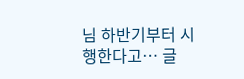님 하반기부터 시행한다고… 글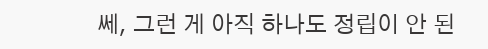쎄, 그런 게 아직 하나도 정립이 안 된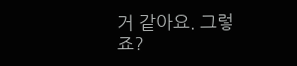거 같아요. 그렇죠?